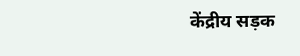केंद्रीय सड़क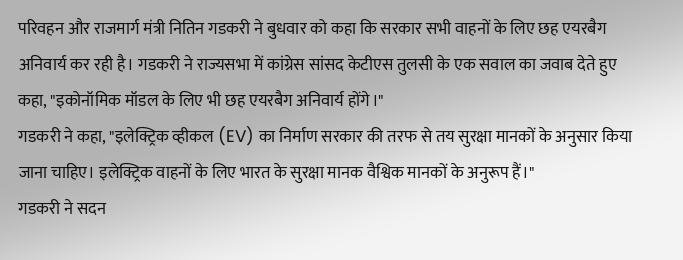परिवहन और राजमार्ग मंत्री नितिन गडकरी ने बुधवार को कहा कि सरकार सभी वाहनों के लिए छह एयरबैग अनिवार्य कर रही है। गडकरी ने राज्यसभा में कांग्रेस सांसद केटीएस तुलसी के एक सवाल का जवाब देते हुए कहा, "इकोनॉमिक मॉडल के लिए भी छह एयरबैग अनिवार्य होंगे।"
गडकरी ने कहा, "इलेक्ट्रिक व्हीकल (EV) का निर्माण सरकार की तरफ से तय सुरक्षा मानकों के अनुसार किया जाना चाहिए। इलेक्ट्रिक वाहनों के लिए भारत के सुरक्षा मानक वैश्विक मानकों के अनुरूप हैं।"
गडकरी ने सदन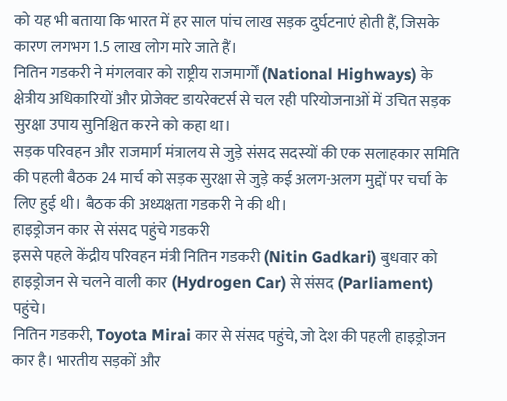को यह भी बताया कि भारत में हर साल पांच लाख सड़क दुर्घटनाएं होती हैं, जिसके कारण लगभग 1.5 लाख लोग मारे जाते हैं।
नितिन गडकरी ने मंगलवार को राष्ट्रीय राजमार्गों (National Highways) के क्षेत्रीय अधिकारियों और प्रोजेक्ट डायरेक्टर्स से चल रही परियोजनाओं में उचित सड़क सुरक्षा उपाय सुनिश्चित करने को कहा था।
सड़क परिवहन और राजमार्ग मंत्रालय से जुड़े संसद सदस्यों की एक सलाहकार समिति की पहली बैठक 24 मार्च को सड़क सुरक्षा से जुड़े कई अलग-अलग मुद्दों पर चर्चा के लिए हुई थी। बैठक की अध्यक्षता गडकरी ने की थी।
हाइड्रोजन कार से संसद पहुंचे गडकरी
इससे पहले केंद्रीय परिवहन मंत्री नितिन गडकरी (Nitin Gadkari) बुधवार को हाइड्रोजन से चलने वाली कार (Hydrogen Car) से संसद (Parliament) पहुंचे।
नितिन गडकरी, Toyota Mirai कार से संसद पहुंचे, जो देश की पहली हाइड्रोजन कार है। भारतीय सड़कों और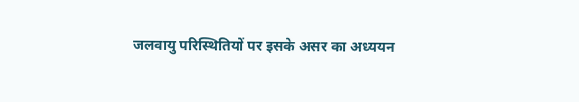जलवायु परिस्थितियों पर इसके असर का अध्ययन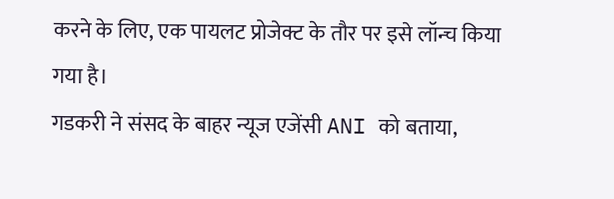करने के लिए, एक पायलट प्रोजेक्ट के तौर पर इसे लॉन्च किया गया है।
गडकरी ने संसद के बाहर न्यूज एजेंसी ANI को बताया,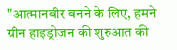"आत्मानबीर बनने के लिए, हमने ग्रीन हाइड्रोजन की शुरुआत की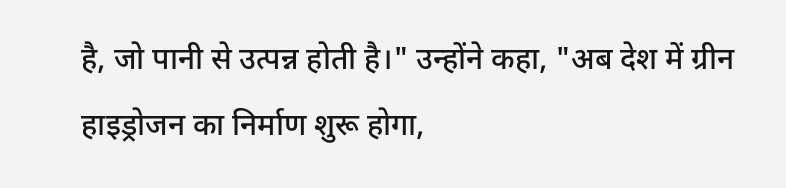है, जो पानी से उत्पन्न होती है।" उन्होंने कहा, "अब देश में ग्रीन हाइड्रोजन का निर्माण शुरू होगा,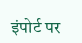इंपोर्ट पर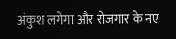अंकुश लगेगा और रोजगार के नए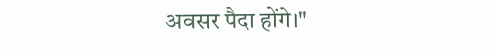अवसर पैदा होंगे।"